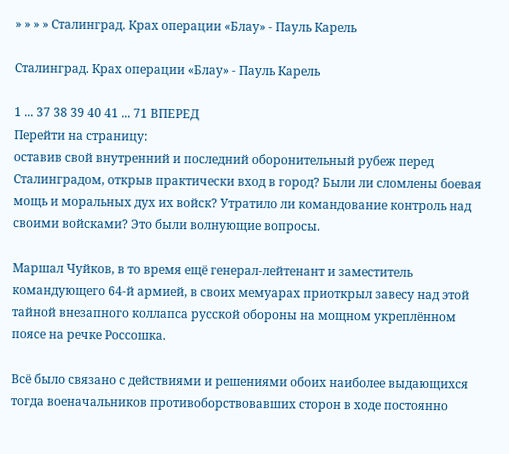» » » » Сталинград. Крах операции «Блау» - Пауль Карель

Сталинград. Крах операции «Блау» - Пауль Карель

1 ... 37 38 39 40 41 ... 71 ВПЕРЕД
Перейти на страницу:
оставив свой внутренний и последний оборонительный рубеж перед Сталинградом, открыв практически вход в город? Были ли сломлены боевая мощь и моральных дух их войск? Утратило ли командование контроль над своими войсками? Это были волнующие вопросы.

Маршал Чуйков, в то время ещё генерал-лейтенант и заместитель командующего 64-й армией, в своих мемуарах приоткрыл завесу над этой тайной внезапного коллапса русской обороны на мощном укреплённом поясе на речке Россошка.

Всё было связано с действиями и решениями обоих наиболее выдающихся тогда военачальников противоборствовавших сторон в ходе постоянно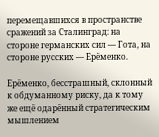перемещавшихся в пространстве сражений за Сталинград: на стороне германских сил — Гота, на стороне русских — Ерёменко.

Ерёменко, бесстрашный, склонный к обдуманному риску, да к тому же ещё одарённый стратегическим мышлением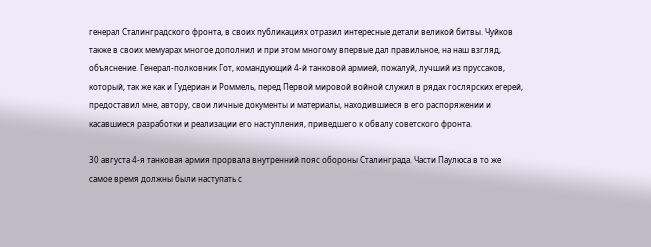генерал Сталинградского фронта, в своих публикациях отразил интересные детали великой битвы. Чуйков также в своих мемуарах многое дополнил и при этом многому впервые дал правильное, на наш взгляд, объяснение. Генерал-полковник Гот, командующий 4-й танковой армией, пожалуй, лучший из пруссаков, который, так же как и Гудериан и Роммель, перед Первой мировой войной служил в рядах гослярских егерей, предоставил мне, автору, свои личные документы и материалы, находившиеся в его распоряжении и касавшиеся разработки и реализации его наступления, приведшего к обвалу советского фронта.

30 августа 4-я танковая армия прорвала внутренний пояс обороны Сталинграда. Части Паулюса в то же самое время должны были наступать с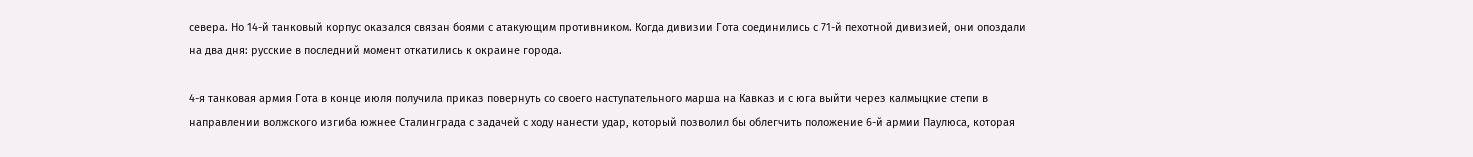севера. Но 14-й танковый корпус оказался связан боями с атакующим противником. Когда дивизии Гота соединились с 71-й пехотной дивизией, они опоздали на два дня: русские в последний момент откатились к окраине города.

4-я танковая армия Гота в конце июля получила приказ повернуть со своего наступательного марша на Кавказ и с юга выйти через калмыцкие степи в направлении волжского изгиба южнее Сталинграда с задачей с ходу нанести удар, который позволил бы облегчить положение 6-й армии Паулюса, которая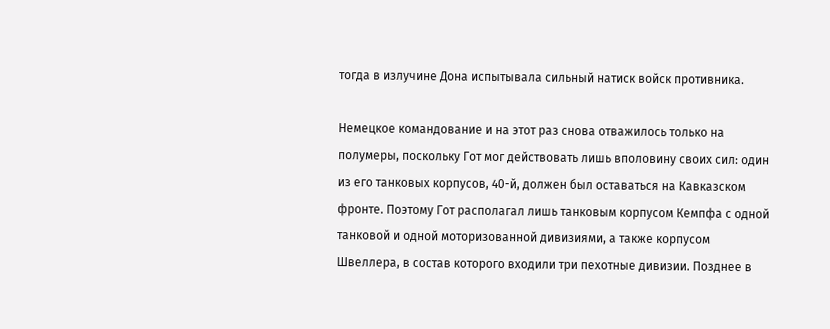тогда в излучине Дона испытывала сильный натиск войск противника.

Немецкое командование и на этот раз снова отважилось только на полумеры, поскольку Гот мог действовать лишь вполовину своих сил: один из его танковых корпусов, 40-й, должен был оставаться на Кавказском фронте. Поэтому Гот располагал лишь танковым корпусом Кемпфа с одной танковой и одной моторизованной дивизиями, а также корпусом Швеллера, в состав которого входили три пехотные дивизии. Позднее в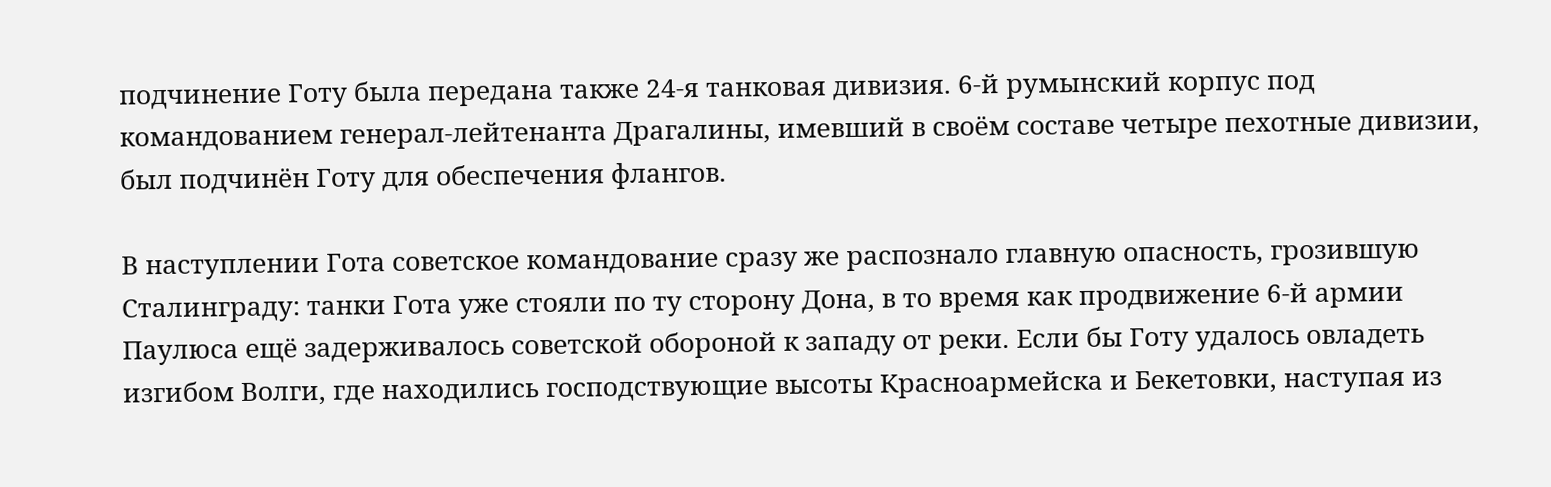подчинение Готу была передана также 24-я танковая дивизия. 6-й румынский корпус под командованием генерал-лейтенанта Драгалины, имевший в своём составе четыре пехотные дивизии, был подчинён Готу для обеспечения флангов.

В наступлении Гота советское командование сразу же распознало главную опасность, грозившую Сталинграду: танки Гота уже стояли по ту сторону Дона, в то время как продвижение 6-й армии Паулюса ещё задерживалось советской обороной к западу от реки. Если бы Готу удалось овладеть изгибом Волги, где находились господствующие высоты Красноармейска и Бекетовки, наступая из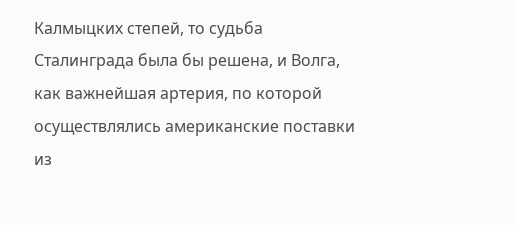Калмыцких степей, то судьба Сталинграда была бы решена, и Волга, как важнейшая артерия, по которой осуществлялись американские поставки из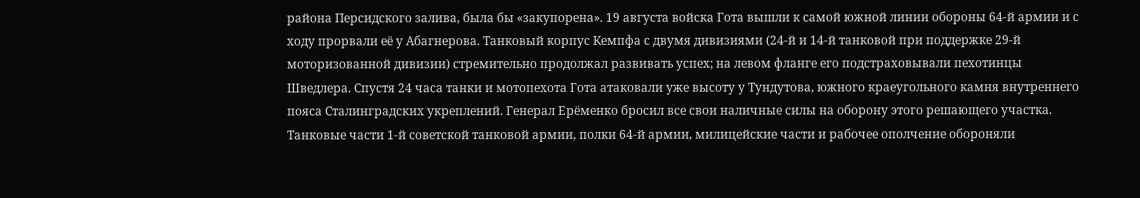района Персидского залива, была бы «закупорена». 19 августа войска Гота вышли к самой южной линии обороны 64-й армии и с ходу прорвали её у Абагнерова. Танковый корпус Кемпфа с двумя дивизиями (24-й и 14-й танковой при поддержке 29-й моторизованной дивизии) стремительно продолжал развивать успех; на левом фланге его подстраховывали пехотинцы Шведлера. Спустя 24 часа танки и мотопехота Гота атаковали уже высоту у Тундутова, южного краеугольного камня внутреннего пояса Сталинградских укреплений. Генерал Ерёменко бросил все свои наличные силы на оборону этого решающего участка. Танковые части 1-й советской танковой армии, полки 64-й армии, милицейские части и рабочее ополчение обороняли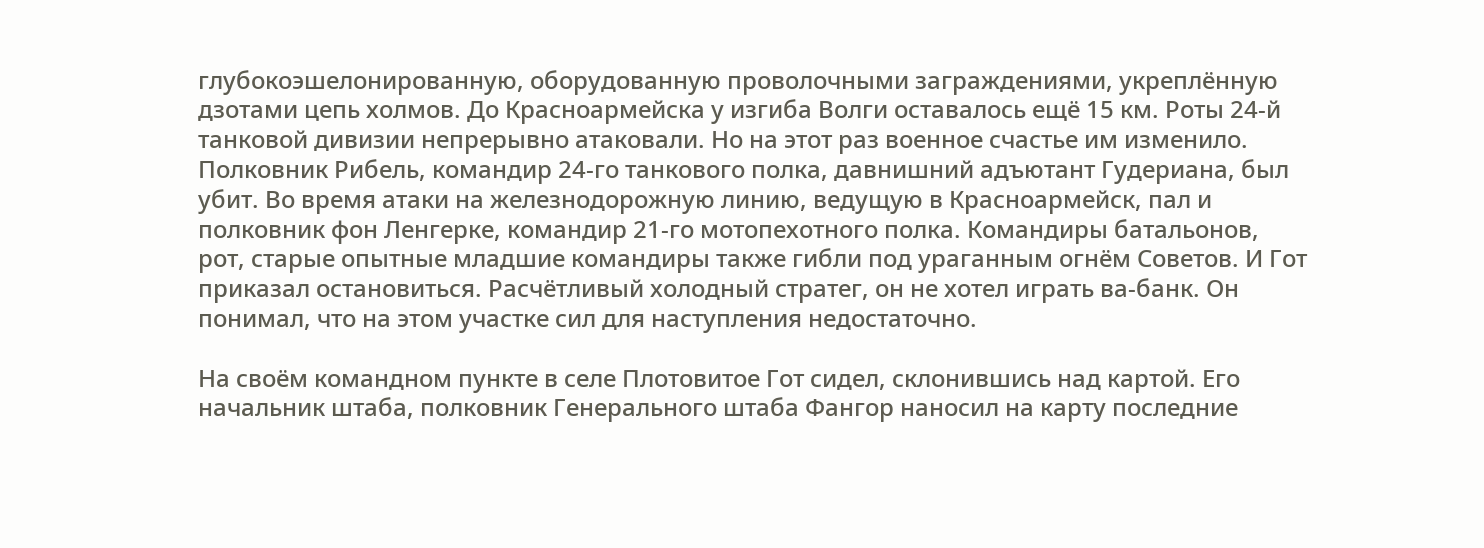глубокоэшелонированную, оборудованную проволочными заграждениями, укреплённую дзотами цепь холмов. До Красноармейска у изгиба Волги оставалось ещё 15 км. Роты 24-й танковой дивизии непрерывно атаковали. Но на этот раз военное счастье им изменило. Полковник Рибель, командир 24-го танкового полка, давнишний адъютант Гудериана, был убит. Во время атаки на железнодорожную линию, ведущую в Красноармейск, пал и полковник фон Ленгерке, командир 21-го мотопехотного полка. Командиры батальонов, рот, старые опытные младшие командиры также гибли под ураганным огнём Советов. И Гот приказал остановиться. Расчётливый холодный стратег, он не хотел играть ва-банк. Он понимал, что на этом участке сил для наступления недостаточно.

На своём командном пункте в селе Плотовитое Гот сидел, склонившись над картой. Его начальник штаба, полковник Генерального штаба Фангор наносил на карту последние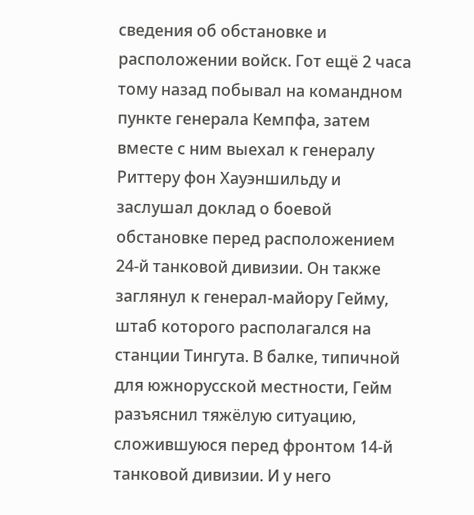сведения об обстановке и расположении войск. Гот ещё 2 часа тому назад побывал на командном пункте генерала Кемпфа, затем вместе с ним выехал к генералу Риттеру фон Хауэншильду и заслушал доклад о боевой обстановке перед расположением 24-й танковой дивизии. Он также заглянул к генерал-майору Гейму, штаб которого располагался на станции Тингута. В балке, типичной для южнорусской местности, Гейм разъяснил тяжёлую ситуацию, сложившуюся перед фронтом 14-й танковой дивизии. И у него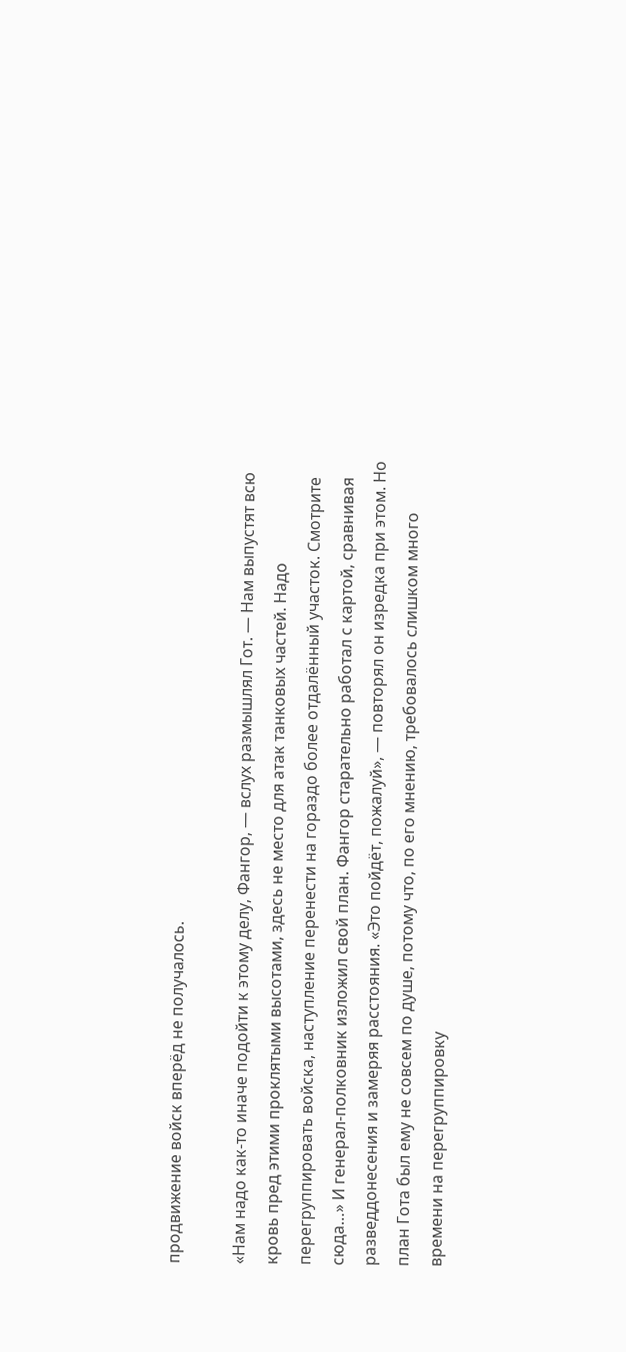продвижение войск вперёд не получалось.

«Нам надо как-то иначе подойти к этому делу, Фангор, — вслух размышлял Гот. — Нам выпустят всю кровь пред этими проклятыми высотами, здесь не место для атак танковых частей. Надо перегруппировать войска, наступление перенести на гораздо более отдалённый участок. Смотрите сюда…» И генерал-полковник изложил свой план. Фангор старательно работал с картой, сравнивая разведдонесения и замеряя расстояния. «Это пойдёт, пожалуй», — повторял он изредка при этом. Но план Гота был ему не совсем по душе, потому что, по его мнению, требовалось слишком много времени на перегруппировку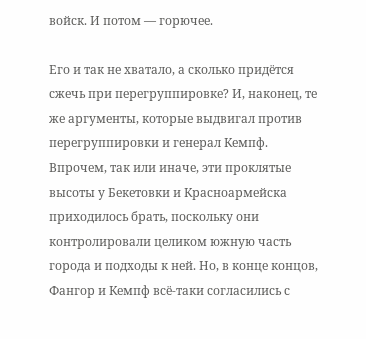войск. И потом — горючее.

Его и так не хватало, а сколько придётся сжечь при перегруппировке? И, наконец, те же аргументы, которые выдвигал против перегруппировки и генерал Кемпф. Впрочем, так или иначе, эти проклятые высоты у Бекетовки и Красноармейска приходилось брать, поскольку они контролировали целиком южную часть города и подходы к ней. Но, в конце концов, Фангор и Кемпф всё-таки согласились с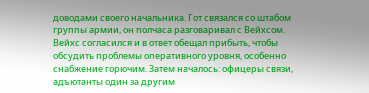доводами своего начальника. Гот связался со штабом группы армии, он полчаса разговаривал с Вейхсом. Вейхс согласился и в ответ обещал прибыть, чтобы обсудить проблемы оперативного уровня, особенно снабжение горючим. Затем началось: офицеры связи, адъютанты один за другим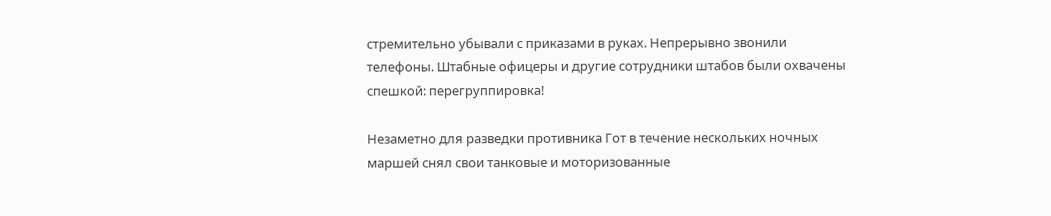стремительно убывали с приказами в руках. Непрерывно звонили телефоны. Штабные офицеры и другие сотрудники штабов были охвачены спешкой: перегруппировка!

Незаметно для разведки противника Гот в течение нескольких ночных маршей снял свои танковые и моторизованные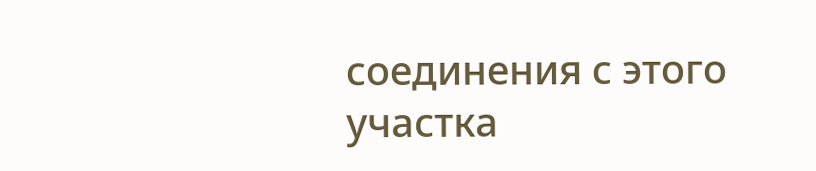соединения с этого участка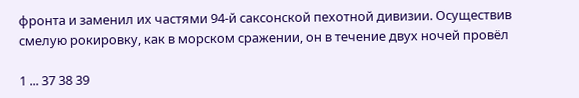фронта и заменил их частями 94-й саксонской пехотной дивизии. Осуществив смелую рокировку, как в морском сражении, он в течение двух ночей провёл

1 ... 37 38 39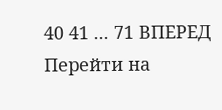40 41 ... 71 ВПЕРЕД
Перейти на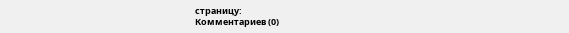страницу:
Комментариев (0)